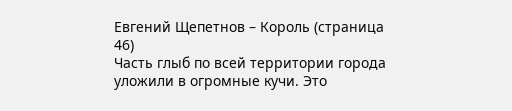Евгений Щепетнов – Король (страница 46)
Часть глыб по всей территории города уложили в огромные кучи. Это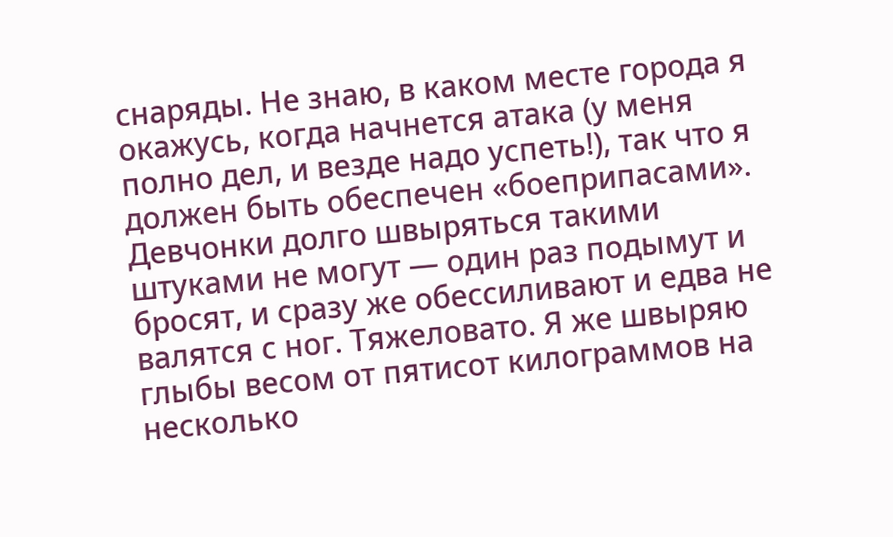снаряды. Не знаю, в каком месте города я окажусь, когда начнется атака (у меня полно дел, и везде надо успеть!), так что я должен быть обеспечен «боеприпасами». Девчонки долго швыряться такими штуками не могут — один раз подымут и бросят, и сразу же обессиливают и едва не валятся с ног. Тяжеловато. Я же швыряю глыбы весом от пятисот килограммов на несколько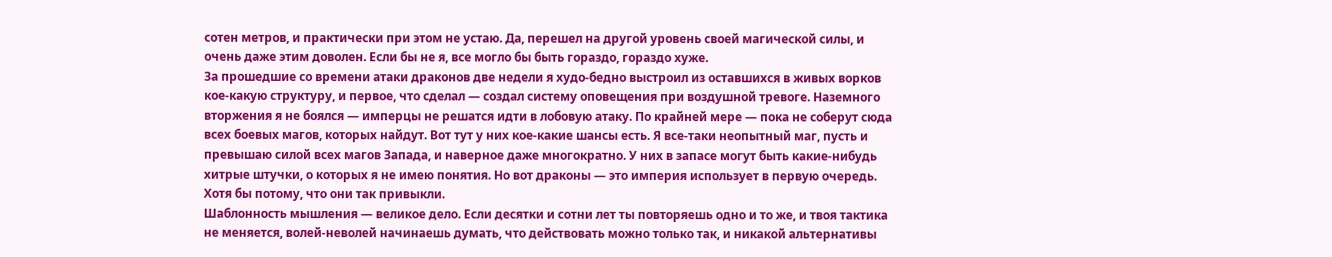сотен метров, и практически при этом не устаю. Да, перешел на другой уровень своей магической силы, и очень даже этим доволен. Если бы не я, все могло бы быть гораздо, гораздо хуже.
За прошедшие со времени атаки драконов две недели я худо-бедно выстроил из оставшихся в живых ворков кое-какую структуру, и первое, что сделал — создал систему оповещения при воздушной тревоге. Наземного вторжения я не боялся — имперцы не решатся идти в лобовую атаку. По крайней мере — пока не соберут сюда всех боевых магов, которых найдут. Вот тут у них кое-какие шансы есть. Я все-таки неопытный маг, пусть и превышаю силой всех магов Запада, и наверное даже многократно. У них в запасе могут быть какие-нибудь хитрые штучки, о которых я не имею понятия. Но вот драконы — это империя использует в первую очередь. Хотя бы потому, что они так привыкли.
Шаблонность мышления — великое дело. Если десятки и сотни лет ты повторяешь одно и то же, и твоя тактика не меняется, волей-неволей начинаешь думать, что действовать можно только так, и никакой альтернативы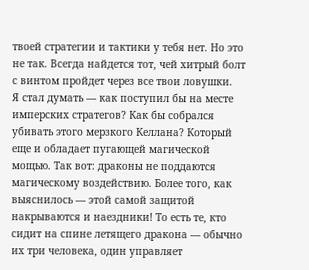твоей стратегии и тактики у тебя нет. Но это не так. Всегда найдется тот, чей хитрый болт с винтом пройдет через все твои ловушки.
Я стал думать — как поступил бы на месте имперских стратегов? Как бы собрался убивать этого мерзкого Келлана? Который еще и обладает пугающей магической мощью. Так вот: драконы не поддаются магическому воздействию. Более того, как выяснилось — этой самой защитой накрываются и наездники! То есть те, кто сидит на спине летящего дракона — обычно их три человека, один управляет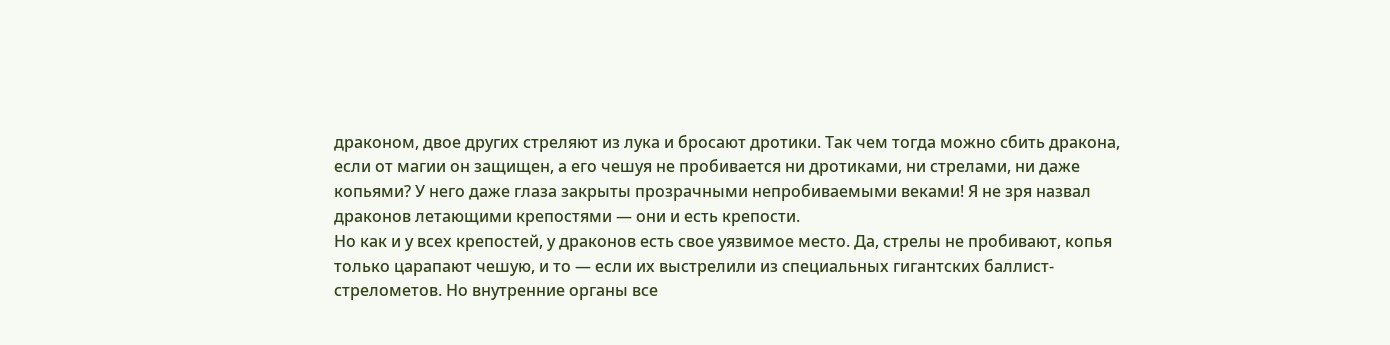драконом, двое других стреляют из лука и бросают дротики. Так чем тогда можно сбить дракона, если от магии он защищен, а его чешуя не пробивается ни дротиками, ни стрелами, ни даже копьями? У него даже глаза закрыты прозрачными непробиваемыми веками! Я не зря назвал драконов летающими крепостями — они и есть крепости.
Но как и у всех крепостей, у драконов есть свое уязвимое место. Да, стрелы не пробивают, копья только царапают чешую, и то — если их выстрелили из специальных гигантских баллист-стрелометов. Но внутренние органы все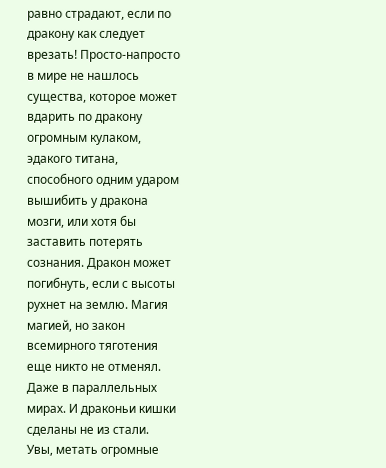равно страдают, если по дракону как следует врезать! Просто-напросто в мире не нашлось существа, которое может вдарить по дракону огромным кулаком, эдакого титана, способного одним ударом вышибить у дракона мозги, или хотя бы заставить потерять сознания. Дракон может погибнуть, если с высоты рухнет на землю. Магия магией, но закон всемирного тяготения еще никто не отменял. Даже в параллельных мирах. И драконьи кишки сделаны не из стали.
Увы, метать огромные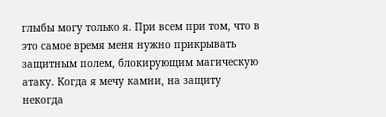глыбы могу только я. При всем при том, что в это самое время меня нужно прикрывать защитным полем, блокирующим магическую атаку. Когда я мечу камни, на защиту некогда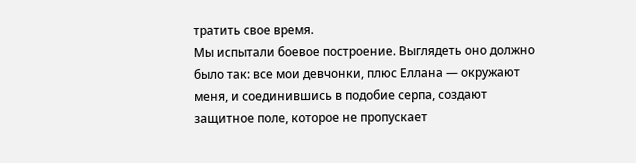тратить свое время.
Мы испытали боевое построение. Выглядеть оно должно было так: все мои девчонки, плюс Еллана — окружают меня, и соединившись в подобие серпа, создают защитное поле, которое не пропускает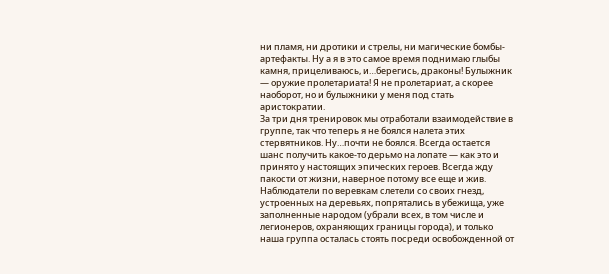ни пламя, ни дротики и стрелы, ни магические бомбы-артефакты. Ну а я в это самое время поднимаю глыбы камня, прицеливаюсь, и…берегись, драконы! Булыжник — оружие пролетариата! Я не пролетариат, а скорее наоборот, но и булыжники у меня под стать аристократии.
За три дня тренировок мы отработали взаимодействие в группе, так что теперь я не боялся налета этих стервятников. Ну…почти не боялся. Всегда остается шанс получить какое-то дерьмо на лопате — как это и принято у настоящих эпических героев. Всегда жду пакости от жизни, наверное потому все еще и жив.
Наблюдатели по веревкам слетели со своих гнезд, устроенных на деревьях, попрятались в убежища, уже заполненные народом (убрали всех, в том числе и легионеров, охраняющих границы города), и только наша группа осталась стоять посреди освобожденной от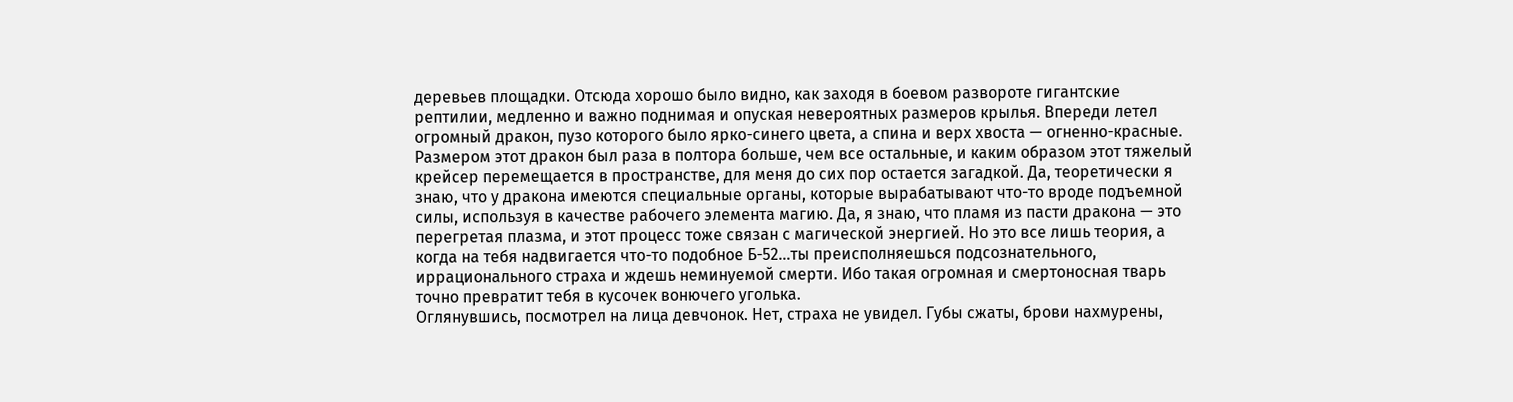деревьев площадки. Отсюда хорошо было видно, как заходя в боевом развороте гигантские рептилии, медленно и важно поднимая и опуская невероятных размеров крылья. Впереди летел огромный дракон, пузо которого было ярко-синего цвета, а спина и верх хвоста — огненно-красные. Размером этот дракон был раза в полтора больше, чем все остальные, и каким образом этот тяжелый крейсер перемещается в пространстве, для меня до сих пор остается загадкой. Да, теоретически я знаю, что у дракона имеются специальные органы, которые вырабатывают что-то вроде подъемной силы, используя в качестве рабочего элемента магию. Да, я знаю, что пламя из пасти дракона — это перегретая плазма, и этот процесс тоже связан с магической энергией. Но это все лишь теория, а когда на тебя надвигается что-то подобное Б-52…ты преисполняешься подсознательного, иррационального страха и ждешь неминуемой смерти. Ибо такая огромная и смертоносная тварь точно превратит тебя в кусочек вонючего уголька.
Оглянувшись, посмотрел на лица девчонок. Нет, страха не увидел. Губы сжаты, брови нахмурены,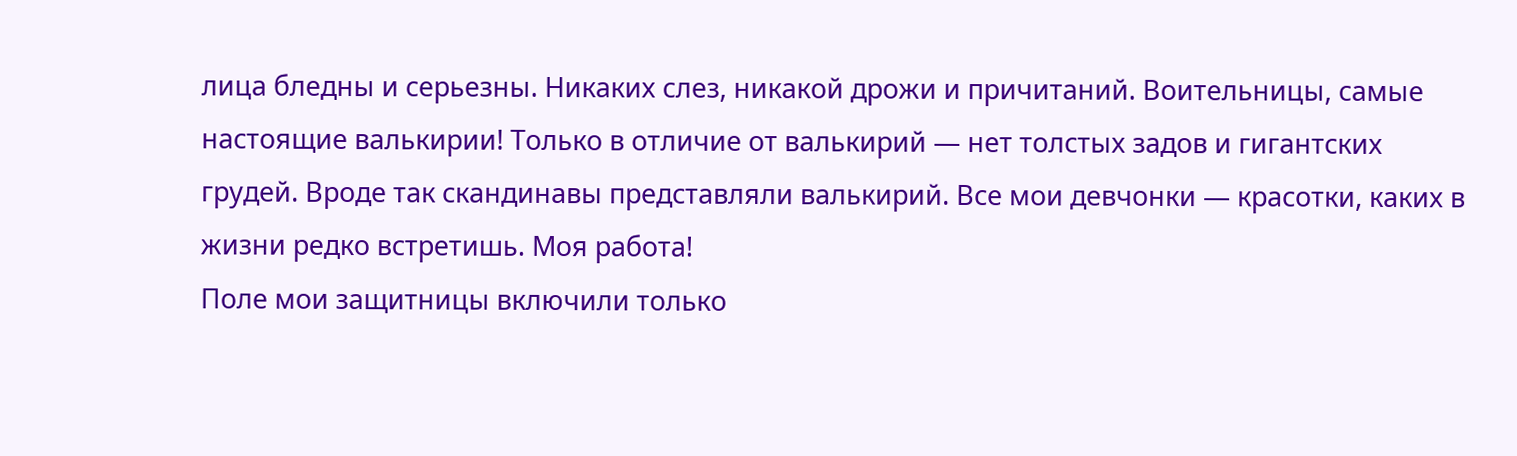лица бледны и серьезны. Никаких слез, никакой дрожи и причитаний. Воительницы, самые настоящие валькирии! Только в отличие от валькирий — нет толстых задов и гигантских грудей. Вроде так скандинавы представляли валькирий. Все мои девчонки — красотки, каких в жизни редко встретишь. Моя работа!
Поле мои защитницы включили только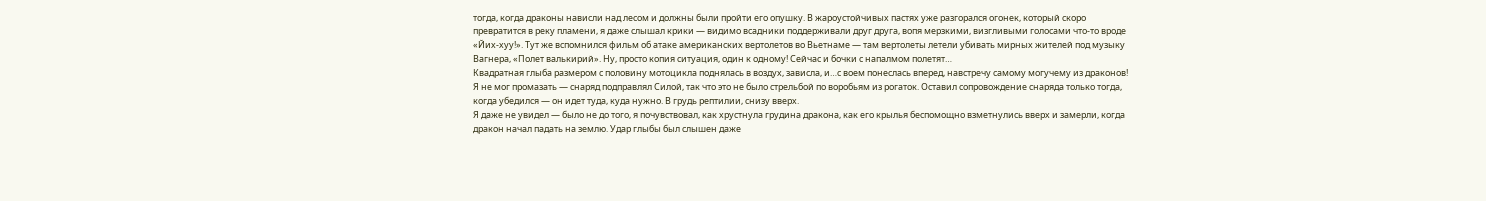тогда, когда драконы нависли над лесом и должны были пройти его опушку. В жароустойчивых пастях уже разгорался огонек, который скоро превратится в реку пламени, я даже слышал крики — видимо всадники поддерживали друг друга, вопя мерзкими, визгливыми голосами что-то вроде «Йих-хуу!». Тут же вспомнился фильм об атаке американских вертолетов во Вьетнаме — там вертолеты летели убивать мирных жителей под музыку Вагнера, «Полет валькирий». Ну, просто копия ситуация, один к одному! Сейчас и бочки с напалмом полетят…
Квадратная глыба размером с половину мотоцикла поднялась в воздух, зависла, и…с воем понеслась вперед, навстречу самому могучему из драконов! Я не мог промазать — снаряд подправлял Силой, так что это не было стрельбой по воробьям из рогаток. Оставил сопровождение снаряда только тогда, когда убедился — он идет туда, куда нужно. В грудь рептилии, снизу вверх.
Я даже не увидел — было не до того, я почувствовал, как хрустнула грудина дракона, как его крылья беспомощно взметнулись вверх и замерли, когда дракон начал падать на землю. Удар глыбы был слышен даже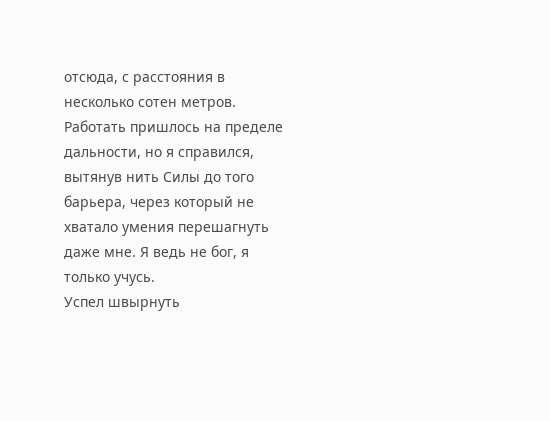отсюда, с расстояния в несколько сотен метров. Работать пришлось на пределе дальности, но я справился, вытянув нить Силы до того барьера, через который не хватало умения перешагнуть даже мне. Я ведь не бог, я только учусь.
Успел швырнуть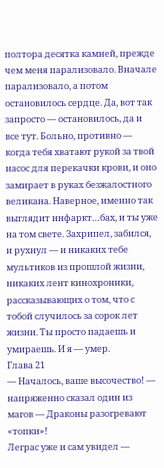полтора десятка камней, прежде чем меня парализовало. Вначале парализовало, а потом остановилось сердце. Да, вот так запросто — остановилось, да и все тут. Больно, противно — когда тебя хватают рукой за твой насос для перекачки крови, и оно замирает в руках безжалостного великана. Наверное, именно так выглядит инфаркт…бах, и ты уже на том свете. Захрипел, забился, и рухнул — и никаких тебе мультиков из прошлой жизни, никаких лент кинохроники, рассказывающих о том, что с тобой случилось за сорок лет жизни. Ты просто падаешь и умираешь. И я — умер.
Глава 21
— Началось, ваше высочество! — напряженно сказал один из магов — Драконы разогревают «топки»!
Леграс уже и сам увидел —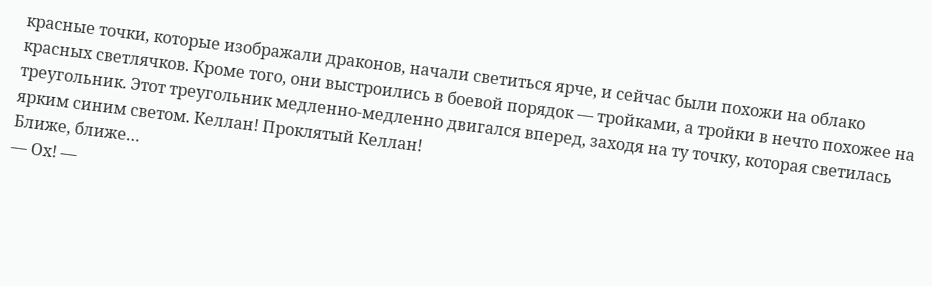красные точки, которые изображали драконов, начали светиться ярче, и сейчас были похожи на облако красных светлячков. Кроме того, они выстроились в боевой порядок — тройками, а тройки в нечто похожее на треугольник. Этот треугольник медленно-медленно двигался вперед, заходя на ту точку, которая светилась ярким синим светом. Келлан! Проклятый Келлан!
Ближе, ближе…
— Ох! —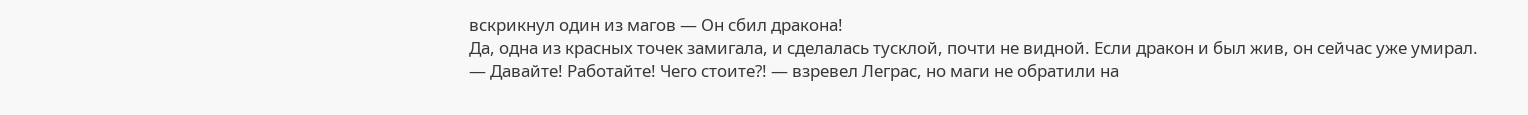вскрикнул один из магов — Он сбил дракона!
Да, одна из красных точек замигала, и сделалась тусклой, почти не видной. Если дракон и был жив, он сейчас уже умирал.
— Давайте! Работайте! Чего стоите?! — взревел Леграс, но маги не обратили на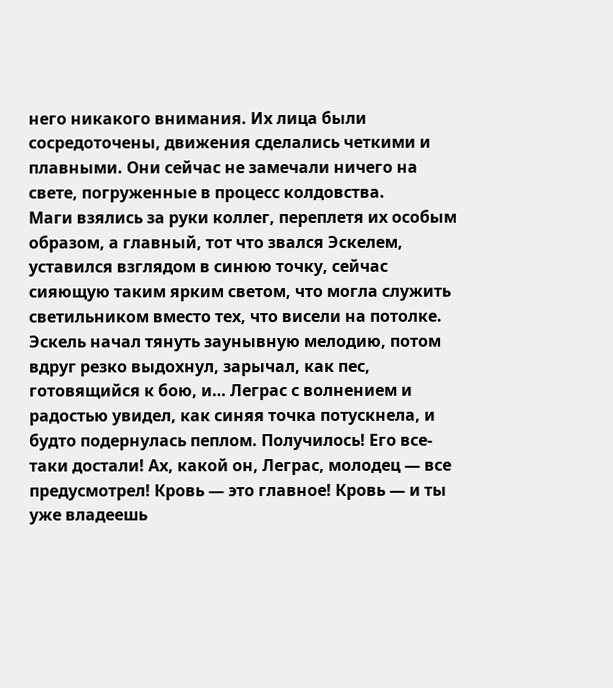него никакого внимания. Их лица были сосредоточены, движения сделались четкими и плавными. Они сейчас не замечали ничего на свете, погруженные в процесс колдовства.
Маги взялись за руки коллег, переплетя их особым образом, а главный, тот что звался Эскелем, уставился взглядом в синюю точку, сейчас сияющую таким ярким светом, что могла служить светильником вместо тех, что висели на потолке.
Эскель начал тянуть заунывную мелодию, потом вдруг резко выдохнул, зарычал, как пес, готовящийся к бою, и… Леграс с волнением и радостью увидел, как синяя точка потускнела, и будто подернулась пеплом. Получилось! Его все-таки достали! Ах, какой он, Леграс, молодец — все предусмотрел! Кровь — это главное! Кровь — и ты уже владеешь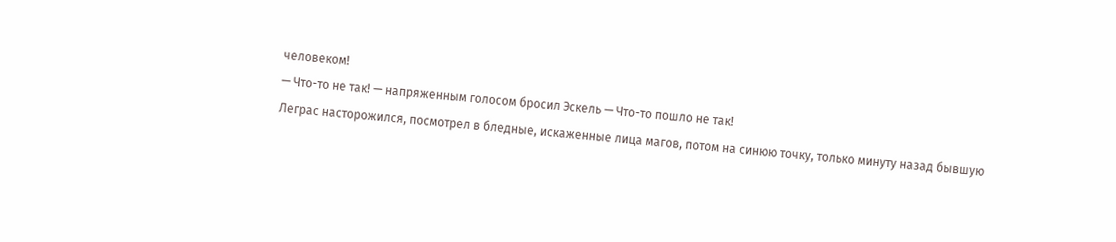человеком!
— Что-то не так! — напряженным голосом бросил Эскель — Что-то пошло не так!
Леграс насторожился, посмотрел в бледные, искаженные лица магов, потом на синюю точку, только минуту назад бывшую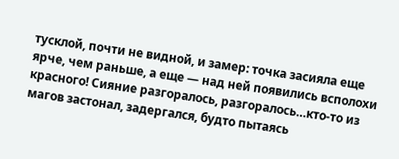тусклой, почти не видной, и замер: точка засияла еще ярче, чем раньше, а еще — над ней появились всполохи красного! Сияние разгоралось, разгоралось…кто-то из магов застонал, задергался, будто пытаясь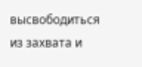высвободиться из захвата и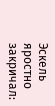Эскель яростно закричал: